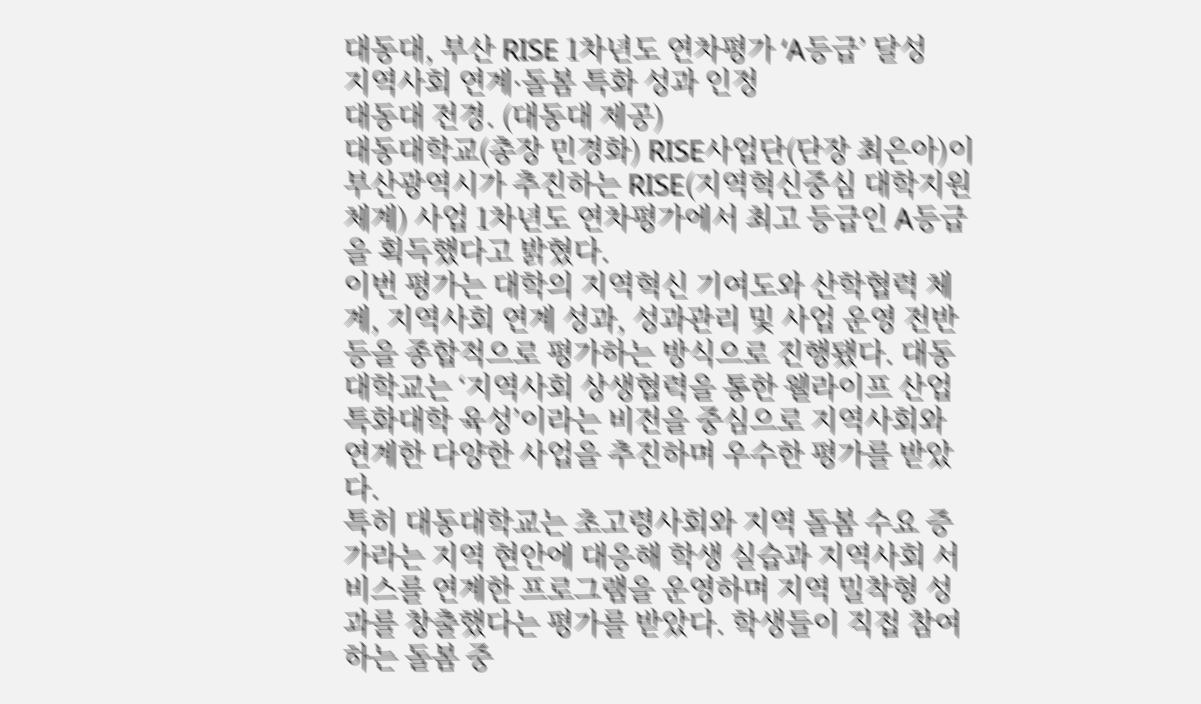대동대, 부산 RISE 1차년도 연차평가 ‘A등급’ 달성
지역사회 연계⋅돌봄 특화 성과 인정
대동대 전경. (대동대 제공)
대동대학교(총장 민경화) RISE사업단(단장 최은아)이 부산광역시가 추진하는 RISE(지역혁신중심 대학지원체계) 사업 1차년도 연차평가에서 최고 등급인 A등급을 획득했다고 밝혔다.
이번 평가는 대학의 지역혁신 기여도와 산학협력 체계, 지역사회 연계 성과, 성과관리 및 사업 운영 전반 등을 종합적으로 평가하는 방식으로 진행됐다. 대동대학교는 ‘지역사회 상생협력을 통한 웰라이프 산업 특화대학 육성’이라는 비전을 중심으로 지역사회와 연계한 다양한 사업을 추진하며 우수한 평가를 받았다.
특히 대동대학교는 초고령사회와 지역 돌봄 수요 증가라는 지역 현안에 대응해 학생 실습과 지역사회 서비스를 연계한 프로그램을 운영하며 지역 밀착형 성과를 창출했다는 평가를 받았다. 학생들이 직접 참여하는 돌봄 중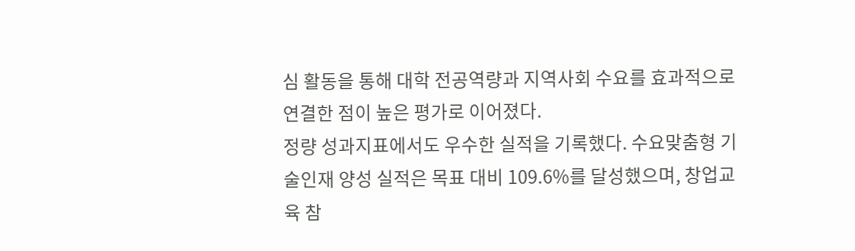심 활동을 통해 대학 전공역량과 지역사회 수요를 효과적으로 연결한 점이 높은 평가로 이어졌다.
정량 성과지표에서도 우수한 실적을 기록했다. 수요맞춤형 기술인재 양성 실적은 목표 대비 109.6%를 달성했으며, 창업교육 참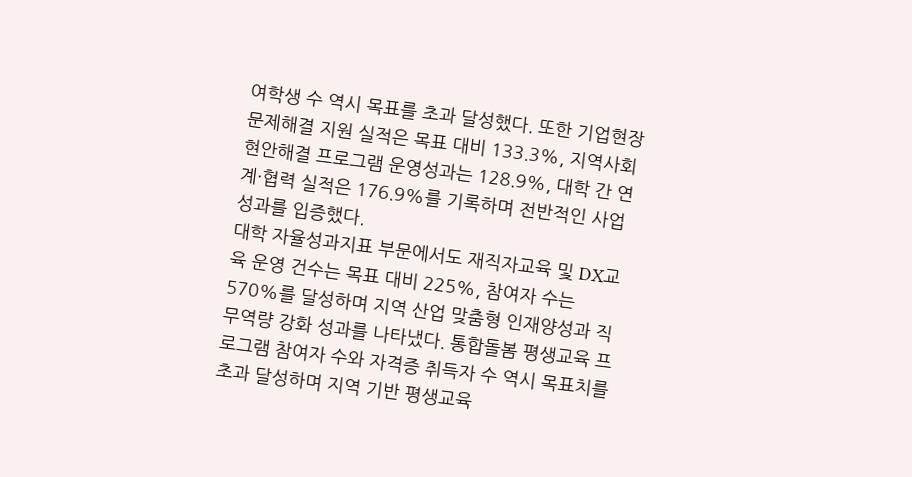여학생 수 역시 목표를 초과 달성했다. 또한 기업현장 문제해결 지원 실적은 목표 대비 133.3%, 지역사회 현안해결 프로그램 운영성과는 128.9%, 대학 간 연계·협력 실적은 176.9%를 기록하며 전반적인 사업 성과를 입증했다.
대학 자율성과지표 부문에서도 재직자교육 및 DX교육 운영 건수는 목표 대비 225%, 참여자 수는 570%를 달성하며 지역 산업 맞춤형 인재양성과 직무역량 강화 성과를 나타냈다. 통합돌봄 평생교육 프로그램 참여자 수와 자격증 취득자 수 역시 목표치를 초과 달성하며 지역 기반 평생교육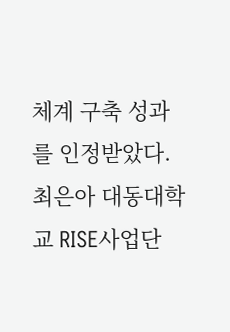체계 구축 성과를 인정받았다.
최은아 대동대학교 RISE사업단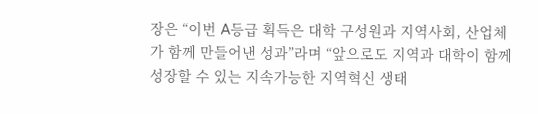장은 “이번 A등급 획득은 대학 구성원과 지역사회, 산업체가 함께 만들어낸 성과”라며 “앞으로도 지역과 대학이 함께 성장할 수 있는 지속가능한 지역혁신 생태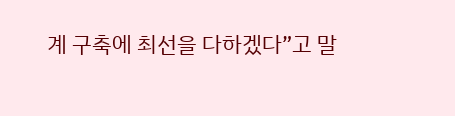계 구축에 최선을 다하겠다”고 말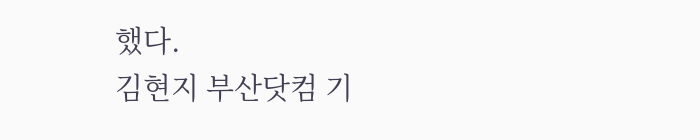했다.
김현지 부산닷컴 기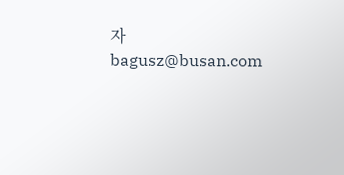자 bagusz@busan.com